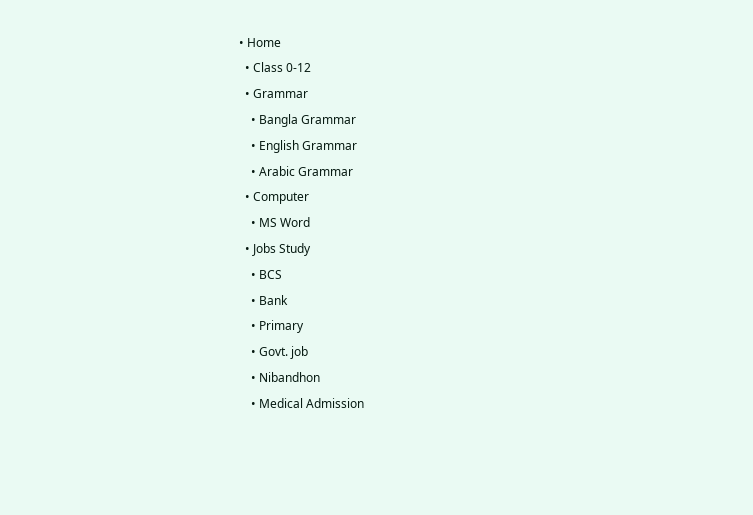• Home
  • Class 0-12
  • Grammar
    • Bangla Grammar
    • English Grammar
    • Arabic Grammar
  • Computer
    • MS Word
  • Jobs Study
    • BCS
    • Bank
    • Primary
    • Govt. job
    • Nibandhon
    • Medical Admission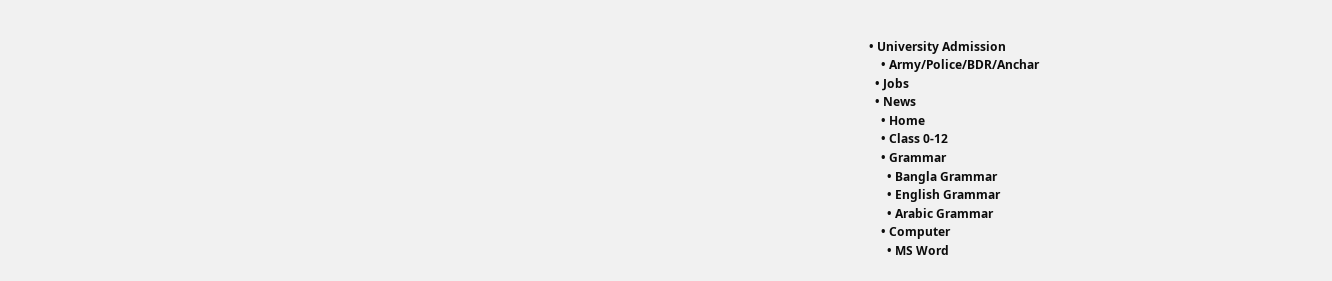• University Admission
    • Army/Police/BDR/Anchar
  • Jobs
  • News
    • Home
    • Class 0-12
    • Grammar
      • Bangla Grammar
      • English Grammar
      • Arabic Grammar
    • Computer
      • MS Word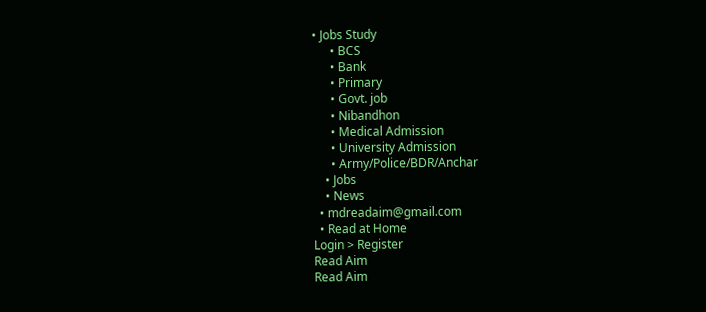• Jobs Study
      • BCS
      • Bank
      • Primary
      • Govt. job
      • Nibandhon
      • Medical Admission
      • University Admission
      • Army/Police/BDR/Anchar
    • Jobs
    • News
  • mdreadaim@gmail.com
  • Read at Home
Login > Register
Read Aim
Read Aim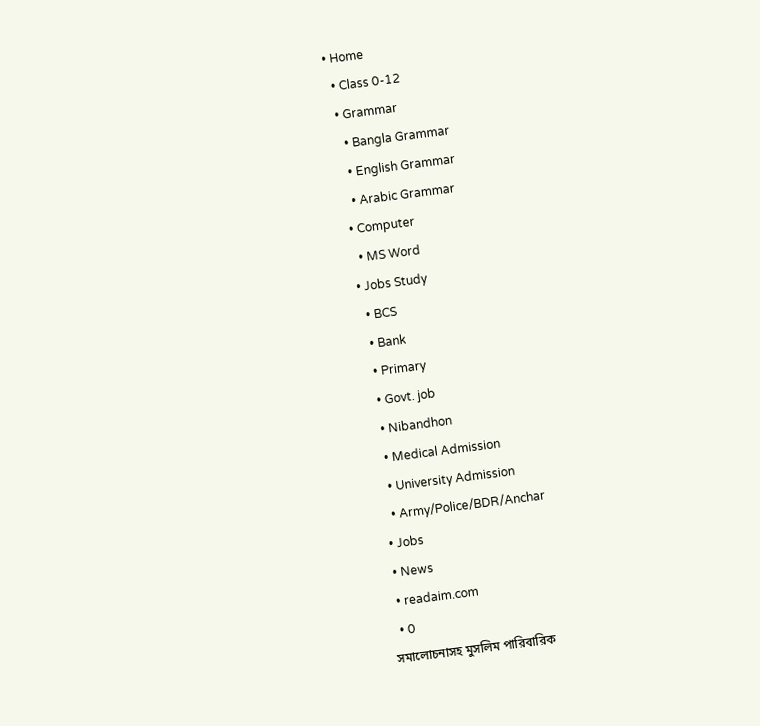• Home
  • Class 0-12
  • Grammar
    • Bangla Grammar
    • English Grammar
    • Arabic Grammar
  • Computer
    • MS Word
  • Jobs Study
    • BCS
    • Bank
    • Primary
    • Govt. job
    • Nibandhon
    • Medical Admission
    • University Admission
    • Army/Police/BDR/Anchar
  • Jobs
  • News
  • readaim.com
  • 0
সমালোচনাসহ মুসলিম পারিবারিক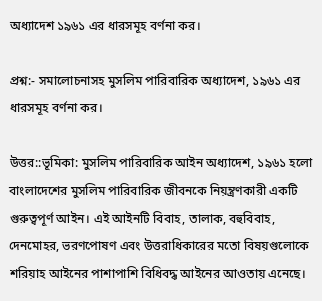অধ্যাদেশ ১৯৬১ এর ধারসমূহ বর্ণনা কর।

প্রশ্ন:- সমালোচনাসহ মুসলিম পারিবারিক অধ্যাদেশ, ১৯৬১ এর ধারসমূহ বর্ণনা কর।

উত্তর::ভূমিকা: মুসলিম পারিবারিক আইন অধ্যাদেশ, ১৯৬১ হলো বাংলাদেশের মুসলিম পারিবারিক জীবনকে নিয়ন্ত্রণকারী একটি গুরুত্বপূর্ণ আইন। এই আইনটি বিবাহ, তালাক, বহুবিবাহ, দেনমোহর, ভরণপোষণ এবং উত্তরাধিকারের মতো বিষয়গুলোকে শরিয়াহ আইনের পাশাপাশি বিধিবদ্ধ আইনের আওতায় এনেছে।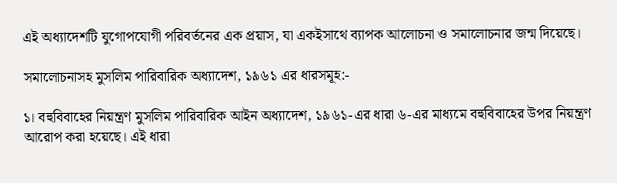এই অধ্যাদেশটি যুগোপযোগী পরিবর্তনের এক প্রয়াস, যা একইসাথে ব্যাপক আলোচনা ও সমালোচনার জন্ম দিয়েছে।

সমালোচনাসহ মুসলিম পারিবারিক অধ্যাদেশ, ১৯৬১ এর ধারসমূহ:-

১। বহুবিবাহের নিয়ন্ত্রণ মুসলিম পারিবারিক আইন অধ্যাদেশ, ১৯৬১-এর ধারা ৬-এর মাধ্যমে বহুবিবাহের উপর নিয়ন্ত্রণ আরোপ করা হয়েছে। এই ধারা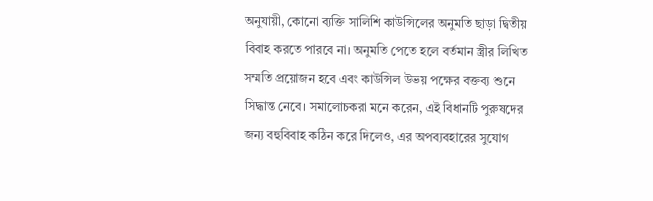অনুযায়ী, কোনো ব্যক্তি সালিশি কাউন্সিলের অনুমতি ছাড়া দ্বিতীয় বিবাহ করতে পারবে না। অনুমতি পেতে হলে বর্তমান স্ত্রীর লিখিত সম্মতি প্রয়োজন হবে এবং কাউন্সিল উভয় পক্ষের বক্তব্য শুনে সিদ্ধান্ত নেবে। সমালোচকরা মনে করেন, এই বিধানটি পুরুষদের জন্য বহুবিবাহ কঠিন করে দিলেও, এর অপব্যবহারের সুযোগ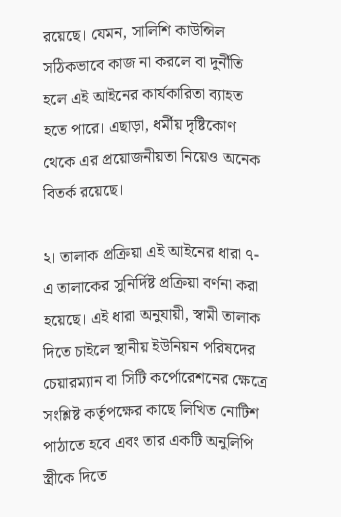রয়েছে। যেমন, সালিশি কাউন্সিল সঠিকভাবে কাজ না করলে বা দুর্নীতি হলে এই আইনের কার্যকারিতা ব্যাহত হতে পারে। এছাড়া, ধর্মীয় দৃষ্টিকোণ থেকে এর প্রয়োজনীয়তা নিয়েও অনেক বিতর্ক রয়েছে।

২। তালাক প্রক্রিয়া এই আইনের ধারা ৭-এ তালাকের সুনির্দিষ্ট প্রক্রিয়া বর্ণনা করা হয়েছে। এই ধারা অনুযায়ী, স্বামী তালাক দিতে চাইলে স্থানীয় ইউনিয়ন পরিষদের চেয়ারম্যান বা সিটি কর্পোরেশনের ক্ষেত্রে সংশ্লিষ্ট কর্তৃপক্ষের কাছে লিখিত নোটিশ পাঠাতে হবে এবং তার একটি অনুলিপি স্ত্রীকে দিতে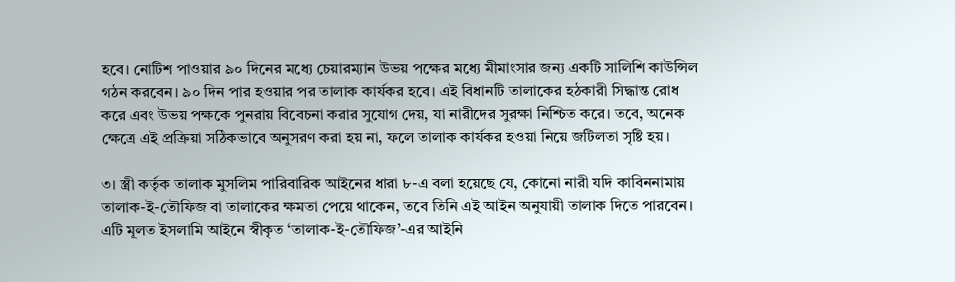হবে। নোটিশ পাওয়ার ৯০ দিনের মধ্যে চেয়ারম্যান উভয় পক্ষের মধ্যে মীমাংসার জন্য একটি সালিশি কাউন্সিল গঠন করবেন। ৯০ দিন পার হওয়ার পর তালাক কার্যকর হবে। এই বিধানটি তালাকের হঠকারী সিদ্ধান্ত রোধ করে এবং উভয় পক্ষকে পুনরায় বিবেচনা করার সুযোগ দেয়, যা নারীদের সুরক্ষা নিশ্চিত করে। তবে, অনেক ক্ষেত্রে এই প্রক্রিয়া সঠিকভাবে অনুসরণ করা হয় না, ফলে তালাক কার্যকর হওয়া নিয়ে জটিলতা সৃষ্টি হয়।

৩। স্ত্রী কর্তৃক তালাক মুসলিম পারিবারিক আইনের ধারা ৮-এ বলা হয়েছে যে, কোনো নারী যদি কাবিননামায় তালাক-ই-তৌফিজ বা তালাকের ক্ষমতা পেয়ে থাকেন, তবে তিনি এই আইন অনুযায়ী তালাক দিতে পারবেন। এটি মূলত ইসলামি আইনে স্বীকৃত ‘তালাক-ই-তৌফিজ’-এর আইনি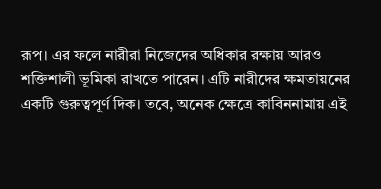রূপ। এর ফলে নারীরা নিজেদের অধিকার রক্ষায় আরও শক্তিশালী ভূমিকা রাখতে পারেন। এটি নারীদের ক্ষমতায়নের একটি গুরুত্বপূর্ণ দিক। তবে, অনেক ক্ষেত্রে কাবিননামায় এই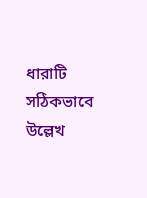ধারাটি সঠিকভাবে উল্লেখ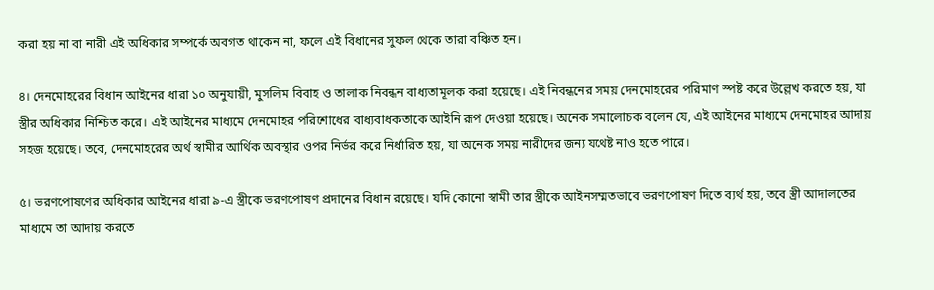করা হয় না বা নারী এই অধিকার সম্পর্কে অবগত থাকেন না, ফলে এই বিধানের সুফল থেকে তারা বঞ্চিত হন।

৪। দেনমোহরের বিধান আইনের ধারা ১০ অনুযায়ী, মুসলিম বিবাহ ও তালাক নিবন্ধন বাধ্যতামূলক করা হয়েছে। এই নিবন্ধনের সময় দেনমোহরের পরিমাণ স্পষ্ট করে উল্লেখ করতে হয়, যা স্ত্রীর অধিকার নিশ্চিত করে। এই আইনের মাধ্যমে দেনমোহর পরিশোধের বাধ্যবাধকতাকে আইনি রূপ দেওয়া হয়েছে। অনেক সমালোচক বলেন যে, এই আইনের মাধ্যমে দেনমোহর আদায় সহজ হয়েছে। তবে, দেনমোহরের অর্থ স্বামীর আর্থিক অবস্থার ওপর নির্ভর করে নির্ধারিত হয়, যা অনেক সময় নারীদের জন্য যথেষ্ট নাও হতে পারে।

৫। ভরণপোষণের অধিকার আইনের ধারা ৯-এ স্ত্রীকে ভরণপোষণ প্রদানের বিধান রয়েছে। যদি কোনো স্বামী তার স্ত্রীকে আইনসম্মতভাবে ভরণপোষণ দিতে ব্যর্থ হয়, তবে স্ত্রী আদালতের মাধ্যমে তা আদায় করতে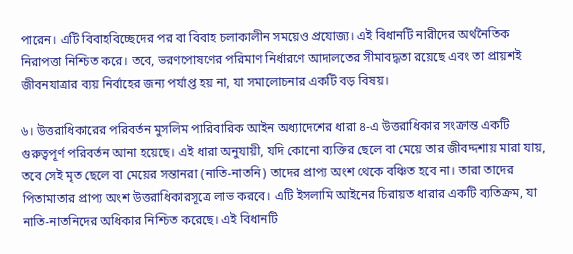পারেন। এটি বিবাহবিচ্ছেদের পর বা বিবাহ চলাকালীন সময়েও প্রযোজ্য। এই বিধানটি নারীদের অর্থনৈতিক নিরাপত্তা নিশ্চিত করে। তবে, ভরণপোষণের পরিমাণ নির্ধারণে আদালতের সীমাবদ্ধতা রয়েছে এবং তা প্রায়শই জীবনযাত্রার ব্যয় নির্বাহের জন্য পর্যাপ্ত হয় না, যা সমালোচনার একটি বড় বিষয়।

৬। উত্তরাধিকারের পরিবর্তন মুসলিম পারিবারিক আইন অধ্যাদেশের ধারা ৪-এ উত্তরাধিকার সংক্রান্ত একটি গুরুত্বপূর্ণ পরিবর্তন আনা হয়েছে। এই ধারা অনুযায়ী, যদি কোনো ব্যক্তির ছেলে বা মেয়ে তার জীবদ্দশায় মারা যায়, তবে সেই মৃত ছেলে বা মেয়ের সন্তানরা (নাতি-নাতনি) তাদের প্রাপ্য অংশ থেকে বঞ্চিত হবে না। তারা তাদের পিতামাতার প্রাপ্য অংশ উত্তরাধিকারসূত্রে লাভ করবে। এটি ইসলামি আইনের চিরায়ত ধারার একটি ব্যতিক্রম, যা নাতি-নাতনিদের অধিকার নিশ্চিত করেছে। এই বিধানটি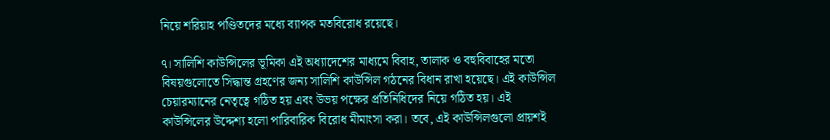নিয়ে শরিয়াহ পণ্ডিতদের মধ্যে ব্যাপক মতবিরোধ রয়েছে।

৭। সালিশি কাউন্সিলের ভূমিকা এই অধ্যাদেশের মাধ্যমে বিবাহ, তালাক ও বহুবিবাহের মতো বিষয়গুলোতে সিদ্ধান্ত গ্রহণের জন্য সালিশি কাউন্সিল গঠনের বিধান রাখা হয়েছে। এই কাউন্সিল চেয়ারম্যানের নেতৃত্বে গঠিত হয় এবং উভয় পক্ষের প্রতিনিধিদের নিয়ে গঠিত হয়। এই কাউন্সিলের উদ্দেশ্য হলো পারিবারিক বিরোধ মীমাংসা করা। তবে, এই কাউন্সিলগুলো প্রায়শই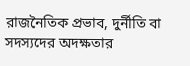রাজনৈতিক প্রভাব, দুর্নীতি বা সদস্যদের অদক্ষতার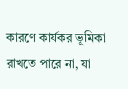কারণে কার্যকর ভূমিকা রাখতে পারে না, যা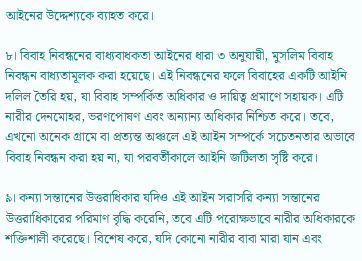আইনের উদ্দেশ্যকে ব্যাহত করে।

৮। বিবাহ নিবন্ধনের বাধ্যবাধকতা আইনের ধারা ৩ অনুযায়ী, মুসলিম বিবাহ নিবন্ধন বাধ্যতামূলক করা হয়েছে। এই নিবন্ধনের ফলে বিবাহের একটি আইনি দলিল তৈরি হয়, যা বিবাহ সম্পর্কিত অধিকার ও দায়িত্ব প্রমাণে সহায়ক। এটি নারীর দেনমোহর, ভরণপোষণ এবং অন্যান্য অধিকার নিশ্চিত করে। তবে, এখনো অনেক গ্রামে বা প্রত্যন্ত অঞ্চলে এই আইন সম্পর্কে সচেতনতার অভাবে বিবাহ নিবন্ধন করা হয় না, যা পরবর্তীকালে আইনি জটিলতা সৃষ্টি করে।

৯। কন্যা সন্তানের উত্তরাধিকার যদিও এই আইন সরাসরি কন্যা সন্তানের উত্তরাধিকারের পরিমাণ বৃদ্ধি করেনি, তবে এটি পরোক্ষভাবে নারীর অধিকারকে শক্তিশালী করেছে। বিশেষ করে, যদি কোনো নারীর বাবা মারা যান এবং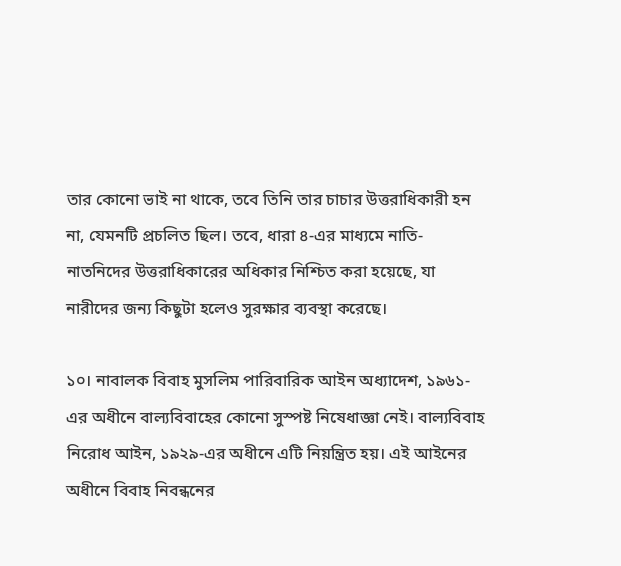তার কোনো ভাই না থাকে, তবে তিনি তার চাচার উত্তরাধিকারী হন না, যেমনটি প্রচলিত ছিল। তবে, ধারা ৪-এর মাধ্যমে নাতি-নাতনিদের উত্তরাধিকারের অধিকার নিশ্চিত করা হয়েছে, যা নারীদের জন্য কিছুটা হলেও সুরক্ষার ব্যবস্থা করেছে।

১০। নাবালক বিবাহ মুসলিম পারিবারিক আইন অধ্যাদেশ, ১৯৬১-এর অধীনে বাল্যবিবাহের কোনো সুস্পষ্ট নিষেধাজ্ঞা নেই। বাল্যবিবাহ নিরোধ আইন, ১৯২৯-এর অধীনে এটি নিয়ন্ত্রিত হয়। এই আইনের অধীনে বিবাহ নিবন্ধনের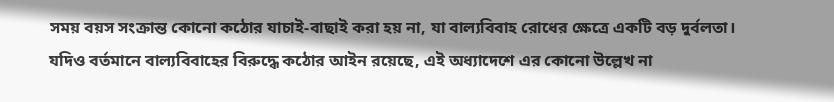সময় বয়স সংক্রান্ত কোনো কঠোর যাচাই-বাছাই করা হয় না, যা বাল্যবিবাহ রোধের ক্ষেত্রে একটি বড় দুর্বলতা। যদিও বর্তমানে বাল্যবিবাহের বিরুদ্ধে কঠোর আইন রয়েছে, এই অধ্যাদেশে এর কোনো উল্লেখ না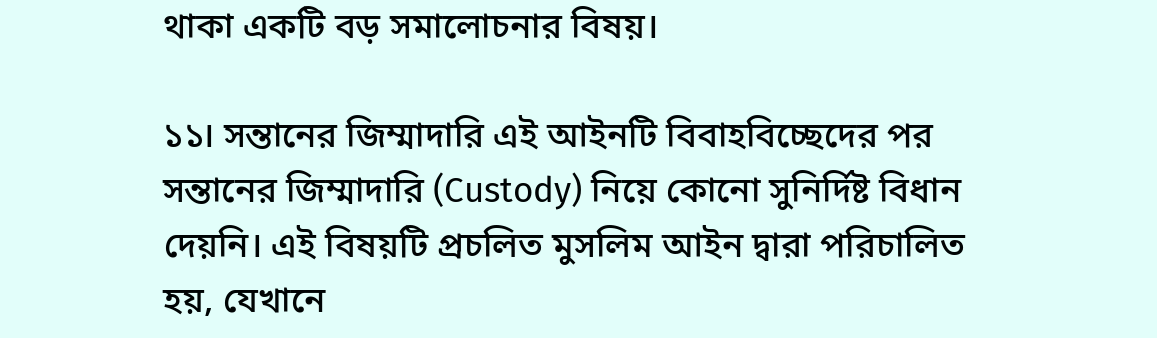থাকা একটি বড় সমালোচনার বিষয়।

১১। সন্তানের জিম্মাদারি এই আইনটি বিবাহবিচ্ছেদের পর সন্তানের জিম্মাদারি (Custody) নিয়ে কোনো সুনির্দিষ্ট বিধান দেয়নি। এই বিষয়টি প্রচলিত মুসলিম আইন দ্বারা পরিচালিত হয়, যেখানে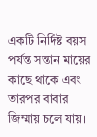একটি নির্দিষ্ট বয়স পর্যন্ত সন্তান মায়ের কাছে থাকে এবং তারপর বাবার জিম্মায় চলে যায়।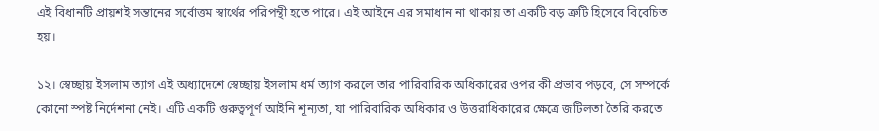এই বিধানটি প্রায়শই সন্তানের সর্বোত্তম স্বার্থের পরিপন্থী হতে পারে। এই আইনে এর সমাধান না থাকায় তা একটি বড় ত্রুটি হিসেবে বিবেচিত হয়।

১২। স্বেচ্ছায় ইসলাম ত্যাগ এই অধ্যাদেশে স্বেচ্ছায় ইসলাম ধর্ম ত্যাগ করলে তার পারিবারিক অধিকারের ওপর কী প্রভাব পড়বে, সে সম্পর্কে কোনো স্পষ্ট নির্দেশনা নেই। এটি একটি গুরুত্বপূর্ণ আইনি শূন্যতা, যা পারিবারিক অধিকার ও উত্তরাধিকারের ক্ষেত্রে জটিলতা তৈরি করতে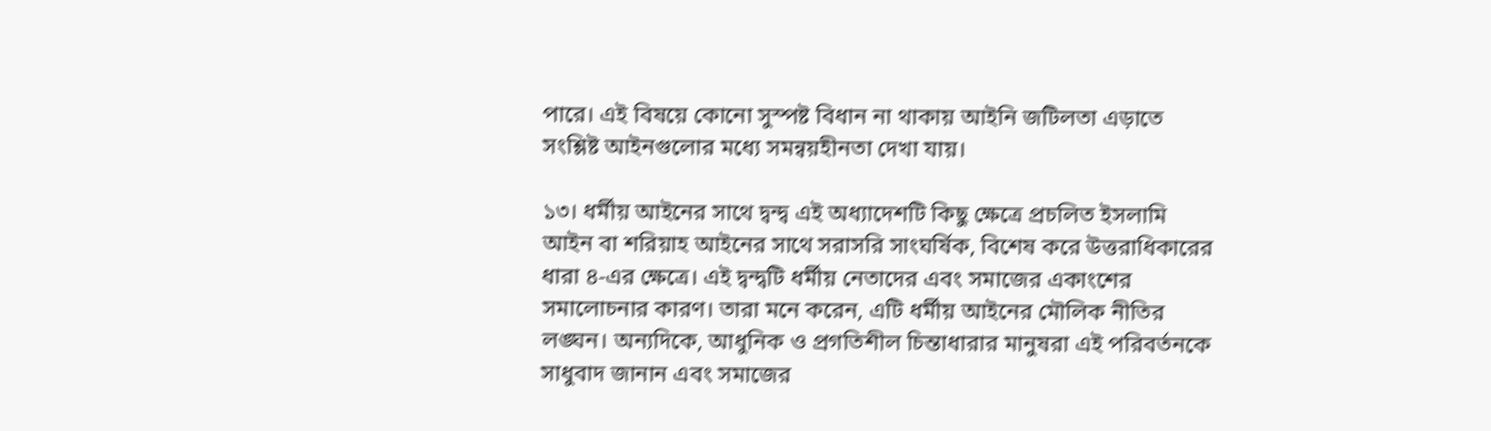পারে। এই বিষয়ে কোনো সুস্পষ্ট বিধান না থাকায় আইনি জটিলতা এড়াতে সংশ্লিষ্ট আইনগুলোর মধ্যে সমন্বয়হীনতা দেখা যায়।

১৩। ধর্মীয় আইনের সাথে দ্বন্দ্ব এই অধ্যাদেশটি কিছু ক্ষেত্রে প্রচলিত ইসলামি আইন বা শরিয়াহ আইনের সাথে সরাসরি সাংঘর্ষিক, বিশেষ করে উত্তরাধিকারের ধারা ৪-এর ক্ষেত্রে। এই দ্বন্দ্বটি ধর্মীয় নেতাদের এবং সমাজের একাংশের সমালোচনার কারণ। তারা মনে করেন, এটি ধর্মীয় আইনের মৌলিক নীতির লঙ্ঘন। অন্যদিকে, আধুনিক ও প্রগতিশীল চিন্তাধারার মানুষরা এই পরিবর্তনকে সাধুবাদ জানান এবং সমাজের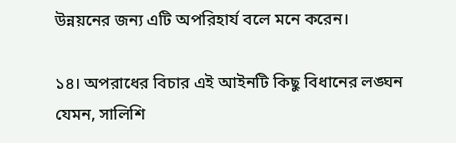উন্নয়নের জন্য এটি অপরিহার্য বলে মনে করেন।

১৪। অপরাধের বিচার এই আইনটি কিছু বিধানের লঙ্ঘন যেমন, সালিশি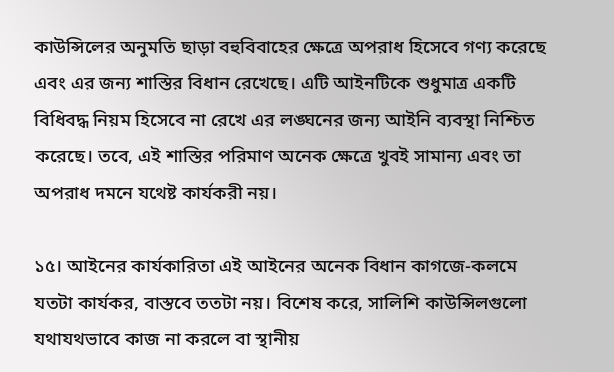কাউন্সিলের অনুমতি ছাড়া বহুবিবাহের ক্ষেত্রে অপরাধ হিসেবে গণ্য করেছে এবং এর জন্য শাস্তির বিধান রেখেছে। এটি আইনটিকে শুধুমাত্র একটি বিধিবদ্ধ নিয়ম হিসেবে না রেখে এর লঙ্ঘনের জন্য আইনি ব্যবস্থা নিশ্চিত করেছে। তবে, এই শাস্তির পরিমাণ অনেক ক্ষেত্রে খুবই সামান্য এবং তা অপরাধ দমনে যথেষ্ট কার্যকরী নয়।

১৫। আইনের কার্যকারিতা এই আইনের অনেক বিধান কাগজে-কলমে যতটা কার্যকর, বাস্তবে ততটা নয়। বিশেষ করে, সালিশি কাউন্সিলগুলো যথাযথভাবে কাজ না করলে বা স্থানীয়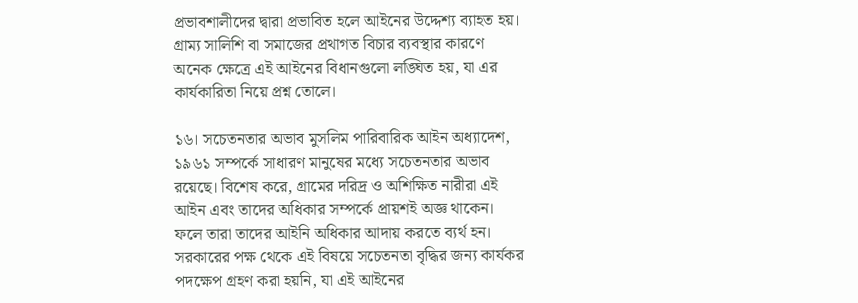প্রভাবশালীদের দ্বারা প্রভাবিত হলে আইনের উদ্দেশ্য ব্যাহত হয়। গ্রাম্য সালিশি বা সমাজের প্রথাগত বিচার ব্যবস্থার কারণে অনেক ক্ষেত্রে এই আইনের বিধানগুলো লঙ্ঘিত হয়, যা এর কার্যকারিতা নিয়ে প্রশ্ন তোলে।

১৬। সচেতনতার অভাব মুসলিম পারিবারিক আইন অধ্যাদেশ, ১৯৬১ সম্পর্কে সাধারণ মানুষের মধ্যে সচেতনতার অভাব রয়েছে। বিশেষ করে, গ্রামের দরিদ্র ও অশিক্ষিত নারীরা এই আইন এবং তাদের অধিকার সম্পর্কে প্রায়শই অজ্ঞ থাকেন। ফলে তারা তাদের আইনি অধিকার আদায় করতে ব্যর্থ হন। সরকারের পক্ষ থেকে এই বিষয়ে সচেতনতা বৃদ্ধির জন্য কার্যকর পদক্ষেপ গ্রহণ করা হয়নি, যা এই আইনের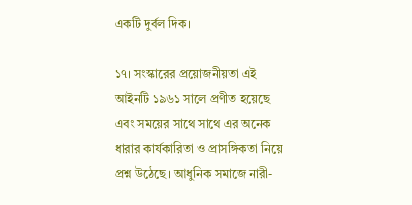একটি দুর্বল দিক।

১৭। সংস্কারের প্রয়োজনীয়তা এই আইনটি ১৯৬১ সালে প্রণীত হয়েছে এবং সময়ের সাথে সাথে এর অনেক ধারার কার্যকারিতা ও প্রাসঙ্গিকতা নিয়ে প্রশ্ন উঠেছে। আধুনিক সমাজে নারী-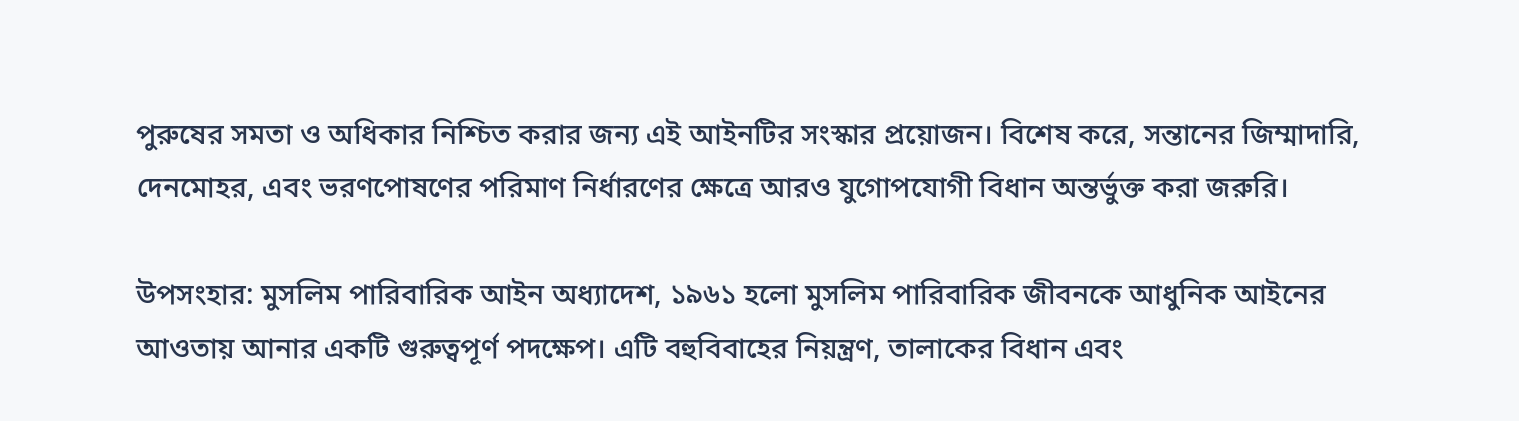পুরুষের সমতা ও অধিকার নিশ্চিত করার জন্য এই আইনটির সংস্কার প্রয়োজন। বিশেষ করে, সন্তানের জিম্মাদারি, দেনমোহর, এবং ভরণপোষণের পরিমাণ নির্ধারণের ক্ষেত্রে আরও যুগোপযোগী বিধান অন্তর্ভুক্ত করা জরুরি।

উপসংহার: মুসলিম পারিবারিক আইন অধ্যাদেশ, ১৯৬১ হলো মুসলিম পারিবারিক জীবনকে আধুনিক আইনের আওতায় আনার একটি গুরুত্বপূর্ণ পদক্ষেপ। এটি বহুবিবাহের নিয়ন্ত্রণ, তালাকের বিধান এবং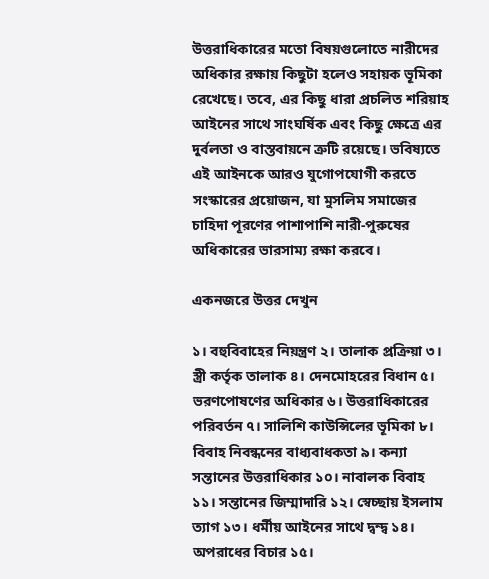উত্তরাধিকারের মতো বিষয়গুলোতে নারীদের অধিকার রক্ষায় কিছুটা হলেও সহায়ক ভূমিকা রেখেছে। তবে, এর কিছু ধারা প্রচলিত শরিয়াহ আইনের সাথে সাংঘর্ষিক এবং কিছু ক্ষেত্রে এর দুর্বলতা ও বাস্তবায়নে ত্রুটি রয়েছে। ভবিষ্যতে এই আইনকে আরও যুগোপযোগী করতে সংস্কারের প্রয়োজন, যা মুসলিম সমাজের চাহিদা পূরণের পাশাপাশি নারী-পুরুষের অধিকারের ভারসাম্য রক্ষা করবে।

একনজরে উত্তর দেখুন

১। বহুবিবাহের নিয়ন্ত্রণ ২। তালাক প্রক্রিয়া ৩। স্ত্রী কর্তৃক তালাক ৪। দেনমোহরের বিধান ৫। ভরণপোষণের অধিকার ৬। উত্তরাধিকারের পরিবর্তন ৭। সালিশি কাউন্সিলের ভূমিকা ৮। বিবাহ নিবন্ধনের বাধ্যবাধকতা ৯। কন্যা সন্তানের উত্তরাধিকার ১০। নাবালক বিবাহ ১১। সন্তানের জিম্মাদারি ১২। স্বেচ্ছায় ইসলাম ত্যাগ ১৩। ধর্মীয় আইনের সাথে দ্বন্দ্ব ১৪। অপরাধের বিচার ১৫।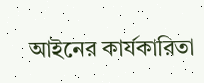আইনের কার্যকারিতা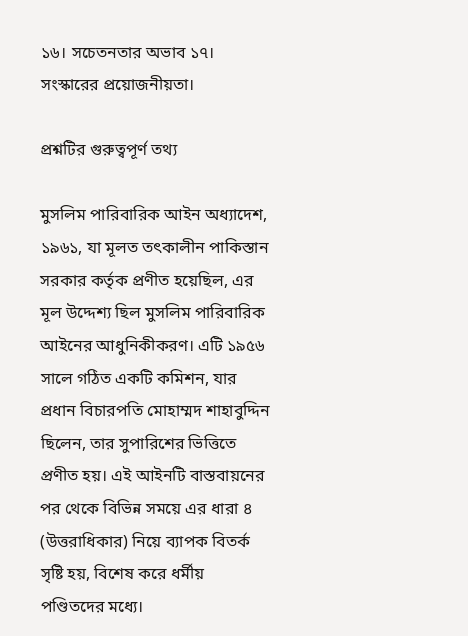১৬। সচেতনতার অভাব ১৭। সংস্কারের প্রয়োজনীয়তা।

প্রশ্নটির গুরুত্বপূর্ণ তথ্য

মুসলিম পারিবারিক আইন অধ্যাদেশ, ১৯৬১, যা মূলত তৎকালীন পাকিস্তান সরকার কর্তৃক প্রণীত হয়েছিল, এর মূল উদ্দেশ্য ছিল মুসলিম পারিবারিক আইনের আধুনিকীকরণ। এটি ১৯৫৬ সালে গঠিত একটি কমিশন, যার প্রধান বিচারপতি মোহাম্মদ শাহাবুদ্দিন ছিলেন, তার সুপারিশের ভিত্তিতে প্রণীত হয়। এই আইনটি বাস্তবায়নের পর থেকে বিভিন্ন সময়ে এর ধারা ৪ (উত্তরাধিকার) নিয়ে ব্যাপক বিতর্ক সৃষ্টি হয়, বিশেষ করে ধর্মীয় পণ্ডিতদের মধ্যে।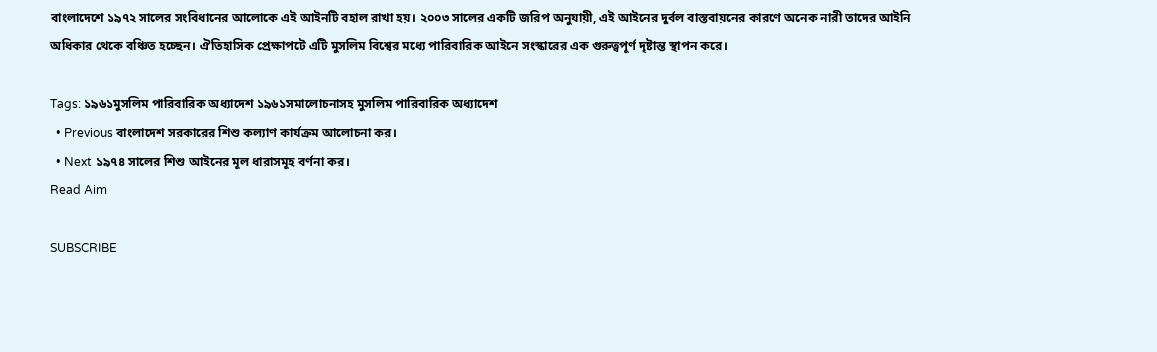বাংলাদেশে ১৯৭২ সালের সংবিধানের আলোকে এই আইনটি বহাল রাখা হয়। ২০০৩ সালের একটি জরিপ অনুযায়ী, এই আইনের দুর্বল বাস্তবায়নের কারণে অনেক নারী তাদের আইনি অধিকার থেকে বঞ্চিত হচ্ছেন। ঐতিহাসিক প্রেক্ষাপটে এটি মুসলিম বিশ্বের মধ্যে পারিবারিক আইনে সংস্কারের এক গুরুত্বপূর্ণ দৃষ্টান্ত স্থাপন করে।

Tags: ১৯৬১মুসলিম পারিবারিক অধ্যাদেশ ১৯৬১সমালোচনাসহ মুসলিম পারিবারিক অধ্যাদেশ
  • Previous বাংলাদেশ সরকারের শিশু কল্যাণ কার্যক্রম আলোচনা কর।
  • Next ১৯৭৪ সালের শিশু আইনের মূল ধারাসমূহ বর্ণনা কর।
Read Aim

SUBSCRIBE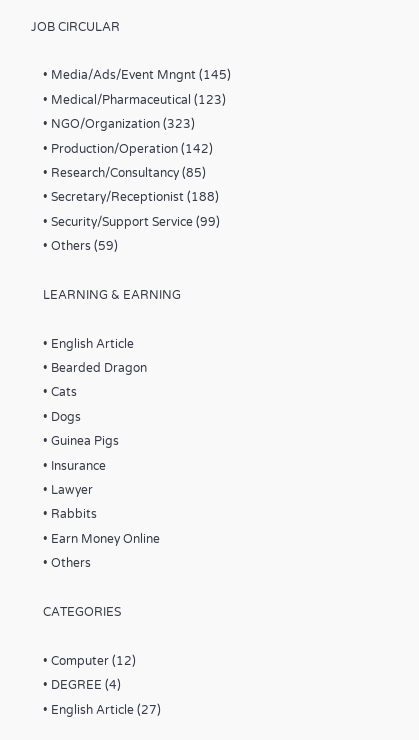JOB CIRCULAR

    • Media/Ads/Event Mngnt (145)
    • Medical/Pharmaceutical (123)
    • NGO/Organization (323)
    • Production/Operation (142)
    • Research/Consultancy (85)
    • Secretary/Receptionist (188)
    • Security/Support Service (99)
    • Others (59)

    LEARNING & EARNING

    • English Article
    • Bearded Dragon
    • Cats
    • Dogs
    • Guinea Pigs
    • Insurance
    • Lawyer
    • Rabbits
    • Earn Money Online
    • Others

    CATEGORIES

    • Computer (12)
    • DEGREE (4)
    • English Article (27)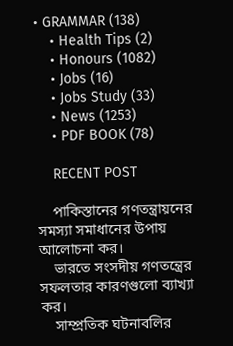• GRAMMAR (138)
    • Health Tips (2)
    • Honours (1082)
    • Jobs (16)
    • Jobs Study (33)
    • News (1253)
    • PDF BOOK (78)

    RECENT POST

    পাকিস্তানের গণতন্ত্রায়নের সমস্যা সমাধানের উপায় আলোচনা কর।
    ভারতে সংসদীয় গণতন্ত্রের সফলতার কারণগুলো ব্যাখ্যা কর।
    সাম্প্রতিক ঘটনাবলির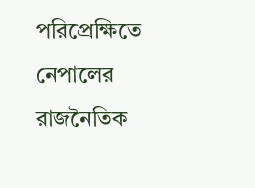পরিপ্রেক্ষিতে নেপালের রাজনৈতিক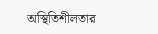অস্থিতিশীলতার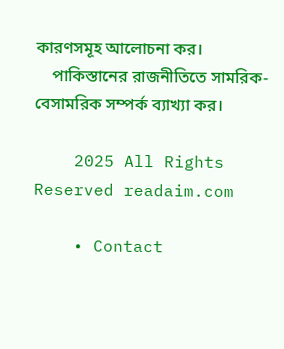কারণসমূহ আলোচনা কর।
    পাকিস্তানের রাজনীতিতে সামরিক-বেসামরিক সম্পর্ক ব্যাখ্যা কর।

    2025 All Rights Reserved readaim.com

    • Contact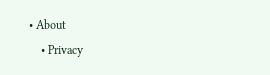• About
    • Privacy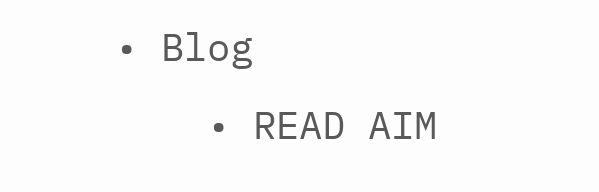• Blog
    • READ AIM